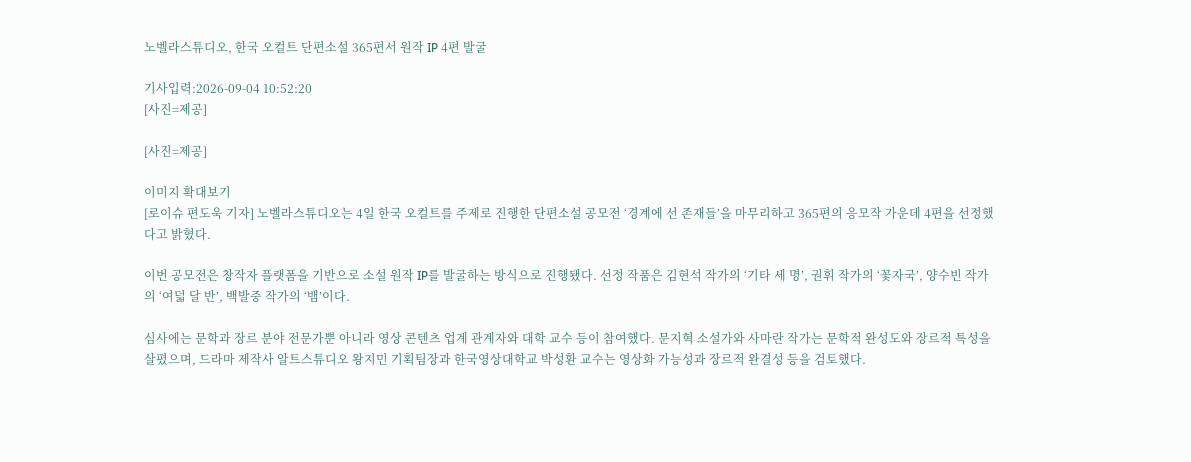노벨라스튜디오, 한국 오컬트 단편소설 365편서 원작 IP 4편 발굴

기사입력:2026-09-04 10:52:20
[사진=제공]

[사진=제공]

이미지 확대보기
[로이슈 편도욱 기자] 노벨라스튜디오는 4일 한국 오컬트를 주제로 진행한 단편소설 공모전 ‘경계에 선 존재들’을 마무리하고 365편의 응모작 가운데 4편을 선정했다고 밝혔다.

이번 공모전은 창작자 플랫폼을 기반으로 소설 원작 IP를 발굴하는 방식으로 진행됐다. 선정 작품은 김현석 작가의 ‘기타 세 명’, 권휘 작가의 ‘꽃자국’, 양수빈 작가의 ‘여덟 달 반’, 백발중 작가의 ‘뱀’이다.

심사에는 문학과 장르 분야 전문가뿐 아니라 영상 콘텐츠 업계 관계자와 대학 교수 등이 참여했다. 문지혁 소설가와 사마란 작가는 문학적 완성도와 장르적 특성을 살폈으며, 드라마 제작사 알트스튜디오 왕지민 기획팀장과 한국영상대학교 박성환 교수는 영상화 가능성과 장르적 완결성 등을 검토했다.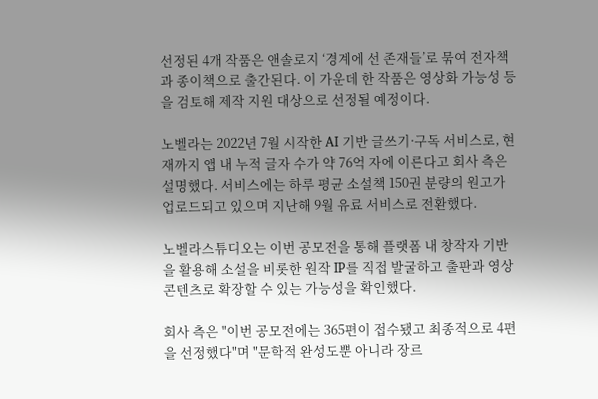선정된 4개 작품은 앤솔로지 ‘경계에 선 존재들’로 묶여 전자책과 종이책으로 출간된다. 이 가운데 한 작품은 영상화 가능성 등을 검토해 제작 지원 대상으로 선정될 예정이다.

노벨라는 2022년 7월 시작한 AI 기반 글쓰기·구독 서비스로, 현재까지 앱 내 누적 글자 수가 약 76억 자에 이른다고 회사 측은 설명했다. 서비스에는 하루 평균 소설책 150권 분량의 원고가 업로드되고 있으며 지난해 9월 유료 서비스로 전환했다.

노벨라스튜디오는 이번 공모전을 통해 플랫폼 내 창작자 기반을 활용해 소설을 비롯한 원작 IP를 직접 발굴하고 출판과 영상 콘텐츠로 확장할 수 있는 가능성을 확인했다.

회사 측은 "이번 공모전에는 365편이 접수됐고 최종적으로 4편을 선정했다"며 "문학적 완성도뿐 아니라 장르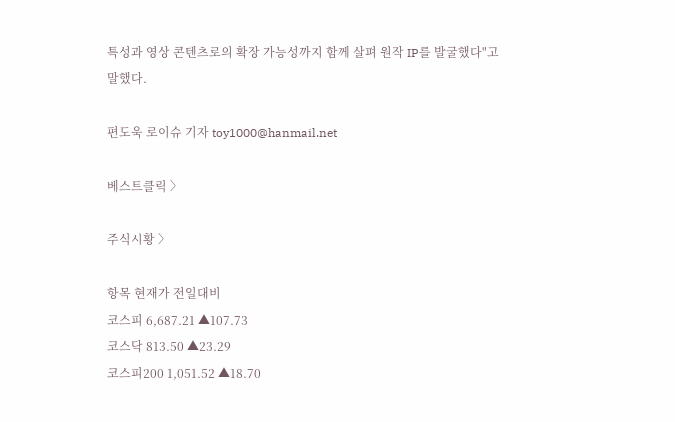특성과 영상 콘텐츠로의 확장 가능성까지 함께 살펴 원작 IP를 발굴했다"고 말했다.

편도욱 로이슈 기자 toy1000@hanmail.net

베스트클릭 〉

주식시황 〉

항목 현재가 전일대비
코스피 6,687.21 ▲107.73
코스닥 813.50 ▲23.29
코스피200 1,051.52 ▲18.70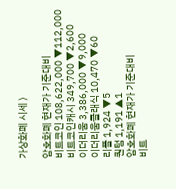가상화폐 시세 〉

암호화폐 현재가 기준대비
비트코인 108,622,000 ▼112,000
비트코인캐시 349,700 ▼2,600
이더리움 3,386,000 ▼9,000
이더리움클래식 10,470 ▼60
리플 1,924 ▼5
퀀텀 1,191 ▲1
암호화폐 현재가 기준대비
비트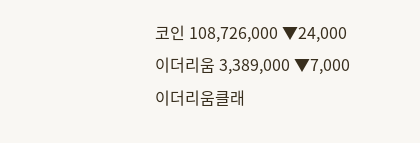코인 108,726,000 ▼24,000
이더리움 3,389,000 ▼7,000
이더리움클래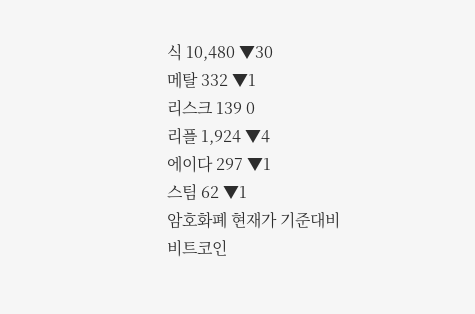식 10,480 ▼30
메탈 332 ▼1
리스크 139 0
리플 1,924 ▼4
에이다 297 ▼1
스팀 62 ▼1
암호화폐 현재가 기준대비
비트코인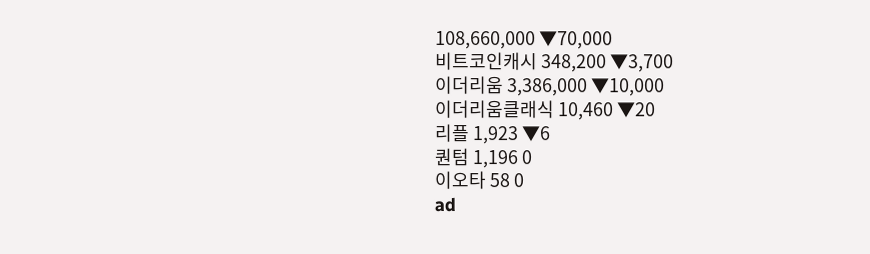108,660,000 ▼70,000
비트코인캐시 348,200 ▼3,700
이더리움 3,386,000 ▼10,000
이더리움클래식 10,460 ▼20
리플 1,923 ▼6
퀀텀 1,196 0
이오타 58 0
ad